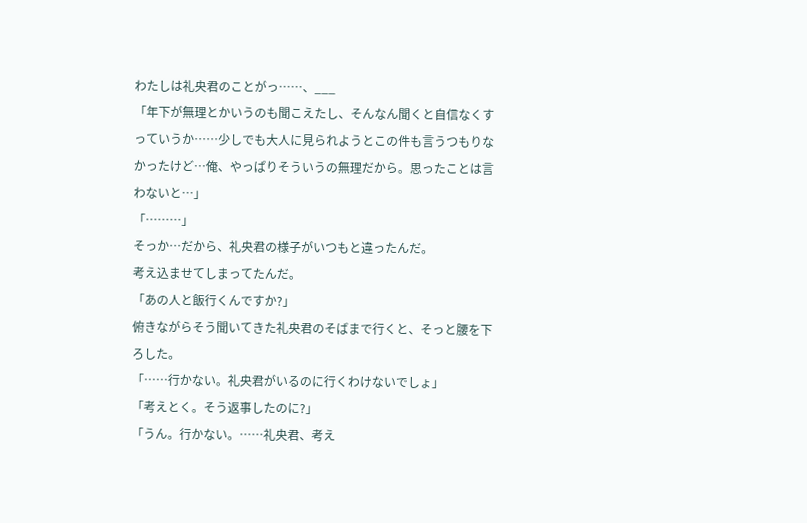わたしは礼央君のことがっ……、___
「年下が無理とかいうのも聞こえたし、そんなん聞くと自信なくすっていうか……少しでも大人に見られようとこの件も言うつもりなかったけど…俺、やっぱりそういうの無理だから。思ったことは言わないと…」
「………」
そっか…だから、礼央君の様子がいつもと違ったんだ。
考え込ませてしまってたんだ。
「あの人と飯行くんですか?」
俯きながらそう聞いてきた礼央君のそばまで行くと、そっと腰を下ろした。
「……行かない。礼央君がいるのに行くわけないでしょ」
「考えとく。そう返事したのに?」
「うん。行かない。……礼央君、考え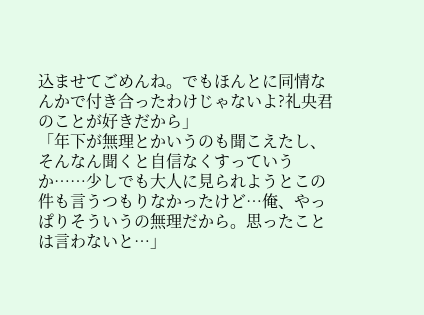込ませてごめんね。でもほんとに同情なんかで付き合ったわけじゃないよ?礼央君のことが好きだから」
「年下が無理とかいうのも聞こえたし、そんなん聞くと自信なくすっていうか……少しでも大人に見られようとこの件も言うつもりなかったけど…俺、やっぱりそういうの無理だから。思ったことは言わないと…」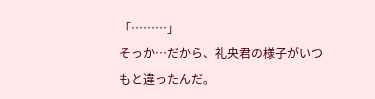「………」
そっか…だから、礼央君の様子がいつもと違ったんだ。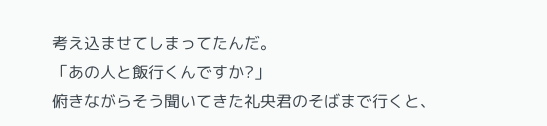考え込ませてしまってたんだ。
「あの人と飯行くんですか?」
俯きながらそう聞いてきた礼央君のそばまで行くと、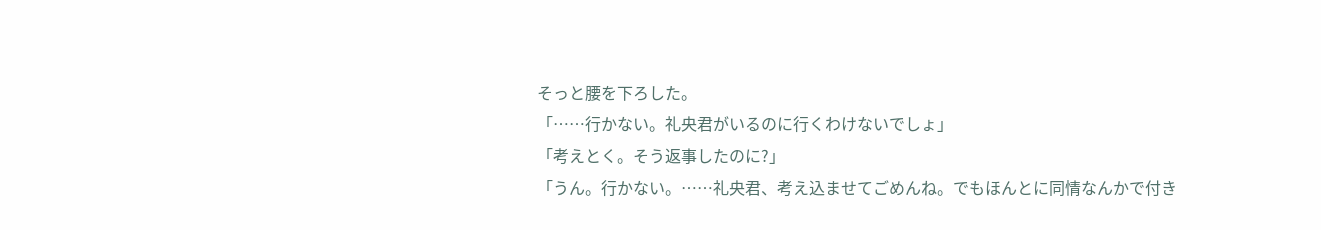そっと腰を下ろした。
「……行かない。礼央君がいるのに行くわけないでしょ」
「考えとく。そう返事したのに?」
「うん。行かない。……礼央君、考え込ませてごめんね。でもほんとに同情なんかで付き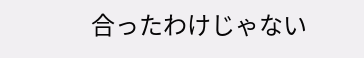合ったわけじゃない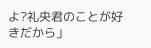よ?礼央君のことが好きだから」